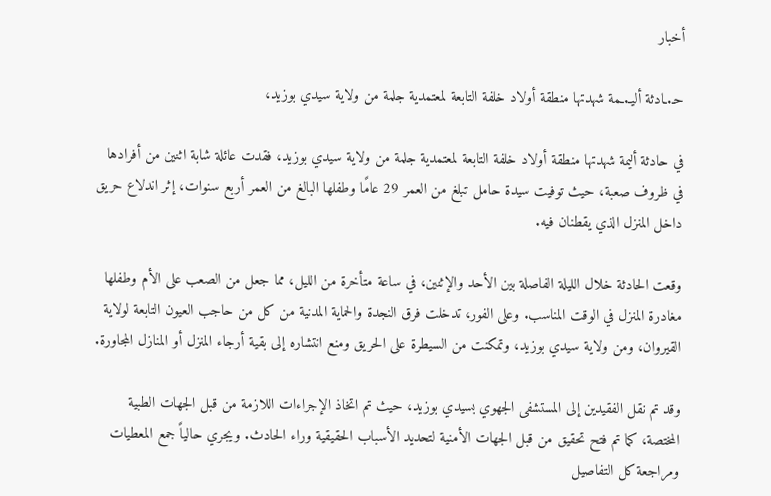أخبار

حـ.ـادثة أليـ.ـمة شهدتها منطقة أولاد خلفة التابعة لمعتمدية جلمة من ولاية سيدي بوزيد،

في حادثة أليمة شهدتها منطقة أولاد خلفة التابعة لمعتمدية جلمة من ولاية سيدي بوزيد، فقدت عائلة شابة اثنين من أفرادها في ظروف صعبة، حيث توفيت سيدة حامل تبلغ من العمر 29 عامًا وطفلها البالغ من العمر أربع سنوات، إثر اندلاع حريق داخل المنزل الذي يقطنان فيه.

وقعت الحادثة خلال الليلة الفاصلة بين الأحد والإثنين، في ساعة متأخرة من الليل، مما جعل من الصعب على الأم وطفلها مغادرة المنزل في الوقت المناسب. وعلى الفور، تدخلت فرق النجدة والحماية المدنية من كل من حاجب العيون التابعة لولاية القيروان، ومن ولاية سيدي بوزيد، وتمكنت من السيطرة على الحريق ومنع انتشاره إلى بقية أرجاء المنزل أو المنازل المجاورة.

وقد تم نقل الفقيدين إلى المستشفى الجهوي بسيدي بوزيد، حيث تم اتخاذ الإجراءات اللازمة من قبل الجهات الطبية المختصة، كما تم فتح تحقيق من قبل الجهات الأمنية لتحديد الأسباب الحقيقية وراء الحادث. ويجري حالياً جمع المعطيات ومراجعة كل التفاصيل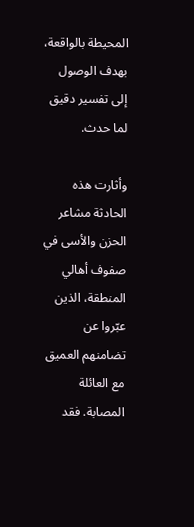المحيطة بالواقعة، بهدف الوصول إلى تفسير دقيق لما حدث.

وأثارت هذه الحادثة مشاعر الحزن والأسى في صفوف أهالي المنطقة، الذين عبّروا عن تضامنهم العميق مع العائلة المصابة. فقد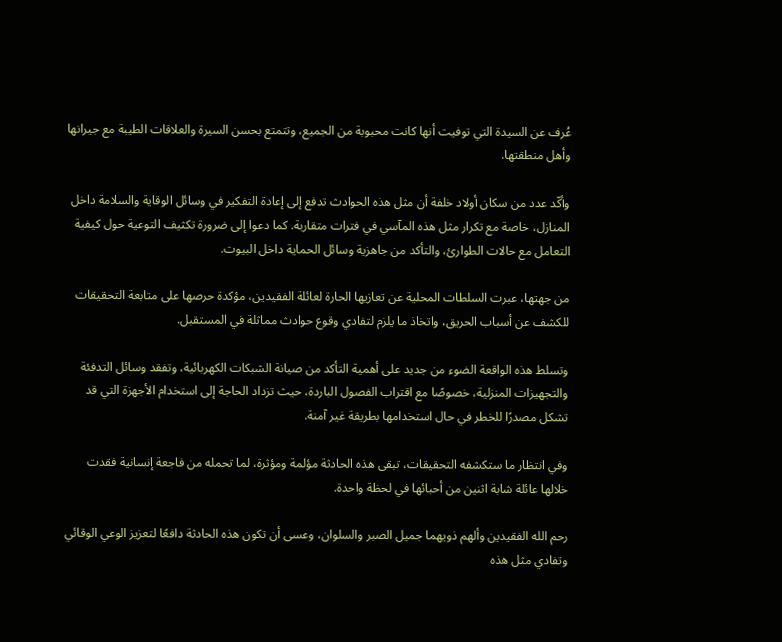عُرف عن السيدة التي توفيت أنها كانت محبوبة من الجميع، وتتمتع بحسن السيرة والعلاقات الطيبة مع جيرانها وأهل منطقتها.

وأكّد عدد من سكان أولاد خلفة أن مثل هذه الحوادث تدفع إلى إعادة التفكير في وسائل الوقاية والسلامة داخل المنازل، خاصة مع تكرار مثل هذه المآسي في فترات متقاربة. كما دعوا إلى ضرورة تكثيف التوعية حول كيفية التعامل مع حالات الطوارئ، والتأكد من جاهزية وسائل الحماية داخل البيوت.

من جهتها، عبرت السلطات المحلية عن تعازيها الحارة لعائلة الفقيدين، مؤكدة حرصها على متابعة التحقيقات للكشف عن أسباب الحريق، واتخاذ ما يلزم لتفادي وقوع حوادث مماثلة في المستقبل.

وتسلط هذه الواقعة الضوء من جديد على أهمية التأكد من صيانة الشبكات الكهربائية، وتفقد وسائل التدفئة والتجهيزات المنزلية، خصوصًا مع اقتراب الفصول الباردة، حيث تزداد الحاجة إلى استخدام الأجهزة التي قد تشكل مصدرًا للخطر في حال استخدامها بطريقة غير آمنة.

وفي انتظار ما ستكشفه التحقيقات، تبقى هذه الحادثة مؤلمة ومؤثرة، لما تحمله من فاجعة إنسانية فقدت خلالها عائلة شابة اثنين من أحبائها في لحظة واحدة.

رحم الله الفقيدين وألهم ذويهما جميل الصبر والسلوان، وعسى أن تكون هذه الحادثة دافعًا لتعزيز الوعي الوقائي وتفادي مثل هذه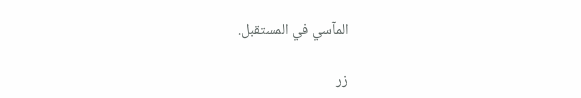المآسي في المستقبل.

زر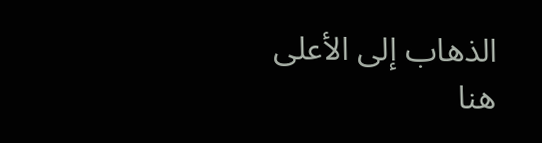الذهاب إلى الأعلى
هنا